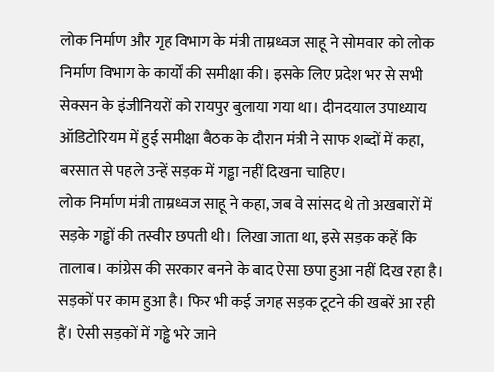लोक निर्माण और गृह विभाग के मंत्री ताम्रध्वज साहू ने सोमवार को लोक निर्माण विभाग के कार्यों की समीक्षा की। इसके लिए प्रदेश भर से सभी सेक्सन के इंजीनियरों को रायपुर बुलाया गया था। दीनदयाल उपाध्याय ऑडिटोरियम में हुई समीक्षा बैठक के दौरान मंत्री ने साफ शब्दों में कहा, बरसात से पहले उन्हें सड़क में गड्ढा नहीं दिखना चाहिए।
लोक निर्माण मंत्री ताम्रध्वज साहू ने कहा, जब वे सांसद थे तो अखबारों में सड़के गड्ढों की तस्वीर छपती थी। लिखा जाता था, इसे सड़क कहें कि तालाब। कांग्रेस की सरकार बनने के बाद ऐसा छपा हुआ नहीं दिख रहा है। सड़कों पर काम हुआ है। फिर भी कई जगह सड़क टूटने की खबरें आ रही हैं। ऐसी सड़कों में गड्ढे भरे जाने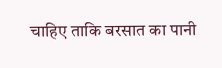चाहिए ताकि बरसात का पानी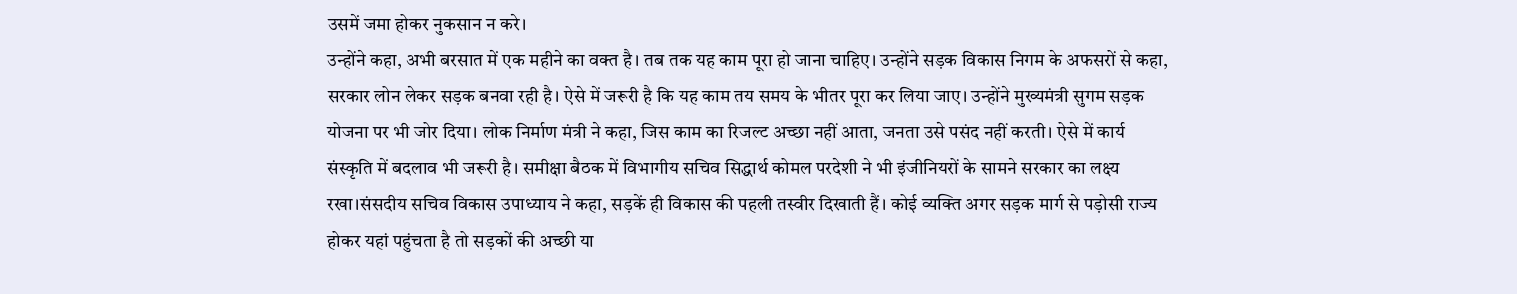उसमें जमा होकर नुकसान न करे।
उन्होंने कहा, अभी बरसात में एक महीने का वक्त है। तब तक यह काम पूरा हो जाना चाहिए। उन्होंने सड़क विकास निगम के अफसरों से कहा, सरकार लोन लेकर सड़क बनवा रही है। ऐसे में जरूरी है कि यह काम तय समय के भीतर पूरा कर लिया जाए। उन्होंने मुख्यमंत्री सुगम सड़क योजना पर भी जोर दिया। लोक निर्माण मंत्री ने कहा, जिस काम का रिजल्ट अच्छा नहीं आता, जनता उसे पसंद नहीं करती। ऐसे में कार्य संस्कृति में बदलाव भी जरूरी है। समीक्षा बैठक में विभागीय सचिव सिद्धार्थ कोमल परदेशी ने भी इंजीनियरों के सामने सरकार का लक्ष्य रखा।संसदीय सचिव विकास उपाध्याय ने कहा, सड़कें ही विकास की पहली तस्वीर दिखाती हैं। कोई व्यक्ति अगर सड़क मार्ग से पड़ोसी राज्य होकर यहां पहुंचता है तो सड़कों की अच्छी या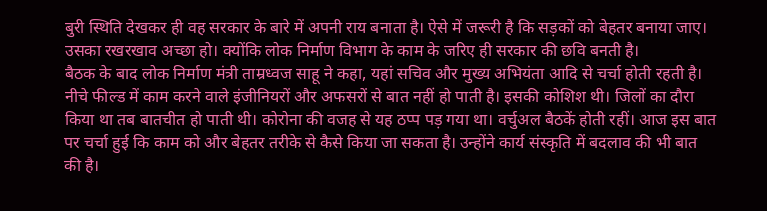बुरी स्थिति देखकर ही वह सरकार के बारे में अपनी राय बनाता है। ऐसे में जरूरी है कि सड़कों को बेहतर बनाया जाए। उसका रखरखाव अच्छा हो। क्योंकि लोक निर्माण विभाग के काम के जरिए ही सरकार की छवि बनती है।
बैठक के बाद लोक निर्माण मंत्री ताम्रध्वज साहू ने कहा, यहां सचिव और मुख्य अभियंता आदि से चर्चा होती रहती है। नीचे फील्ड में काम करने वाले इंजीनियरों और अफसरों से बात नहीं हो पाती है। इसकी कोशिश थी। जिलों का दौरा किया था तब बातचीत हो पाती थी। कोरोना की वजह से यह ठप्प पड़ गया था। वर्चुअल बैठकें होती रहीं। आज इस बात पर चर्चा हुई कि काम को और बेहतर तरीके से कैसे किया जा सकता है। उन्होंने कार्य संस्कृति में बदलाव की भी बात की है।